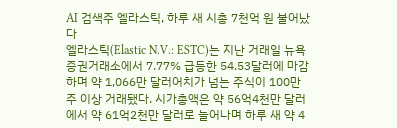AI 검색주 엘라스틱, 하루 새 시총 7천억 원 불어났다
엘라스틱(Elastic N.V.: ESTC)는 지난 거래일 뉴욕증권거래소에서 7.77% 급등한 54.53달러에 마감하며 약 1,066만 달러어치가 넘는 주식이 100만 주 이상 거래됐다. 시가총액은 약 56억4천만 달러에서 약 61억2천만 달러로 늘어나며 하루 새 약 4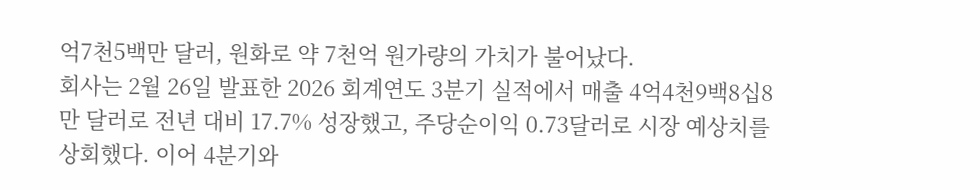억7천5백만 달러, 원화로 약 7천억 원가량의 가치가 불어났다.
회사는 2월 26일 발표한 2026 회계연도 3분기 실적에서 매출 4억4천9백8십8만 달러로 전년 대비 17.7% 성장했고, 주당순이익 0.73달러로 시장 예상치를 상회했다. 이어 4분기와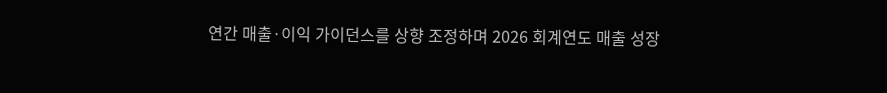연간 매출·이익 가이던스를 상향 조정하며 2026 회계연도 매출 성장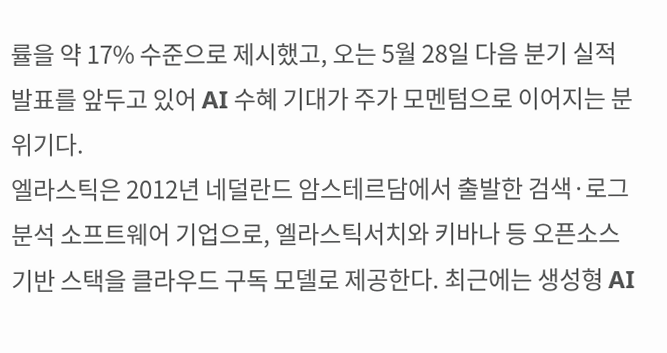률을 약 17% 수준으로 제시했고, 오는 5월 28일 다음 분기 실적 발표를 앞두고 있어 AI 수혜 기대가 주가 모멘텀으로 이어지는 분위기다.
엘라스틱은 2012년 네덜란드 암스테르담에서 출발한 검색·로그 분석 소프트웨어 기업으로, 엘라스틱서치와 키바나 등 오픈소스 기반 스택을 클라우드 구독 모델로 제공한다. 최근에는 생성형 AI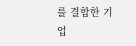를 결합한 기업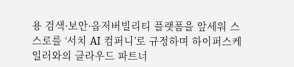용 검색·보안·옵저버빌리티 플랫폼을 앞세워 스스로를 ‘서치 AI 컴퍼니’로 규정하며 하이퍼스케일러와의 클라우드 파트너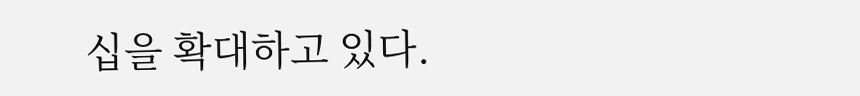십을 확대하고 있다.